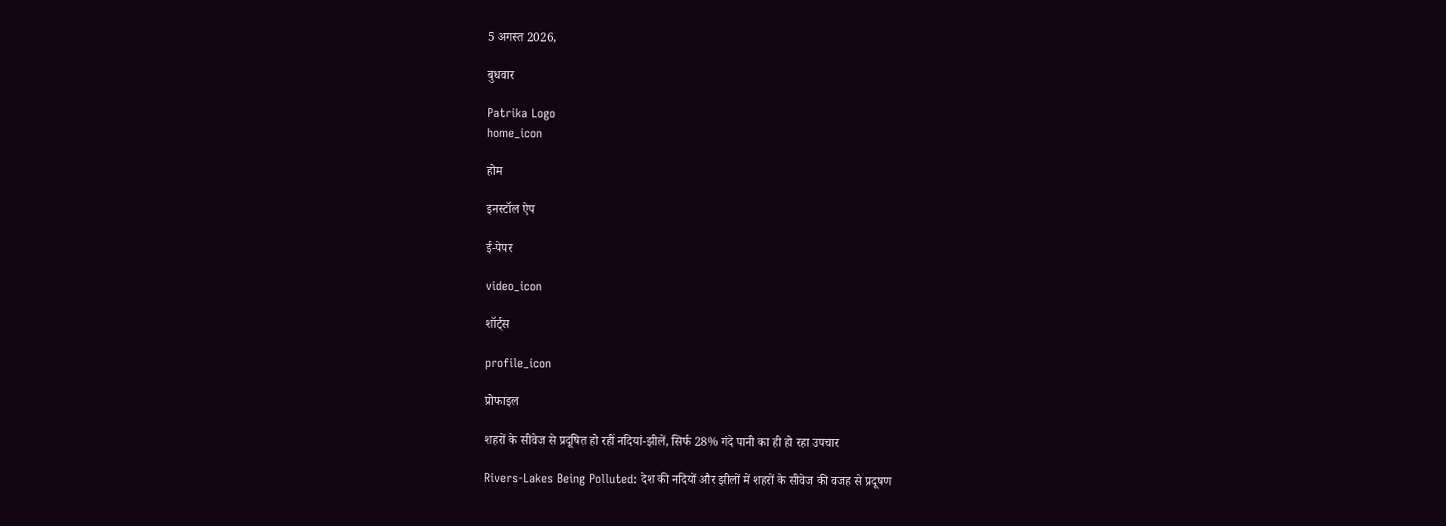5 अगस्त 2026,

बुधवार

Patrika Logo
home_icon

होम

इनस्टॉल ऐप

ई-पेपर

video_icon

शॉर्ट्स

profile_icon

प्रोफाइल

शहरों के सीवेज से प्रदूषित हो रहीं नदियां-झीलें, सिर्फ 28% गंदे पानी का ही हो रहा उपचार

Rivers-Lakes Being Polluted: देश की नदियों और झीलों में शहरों के सीवेज की वजह से प्रदूषण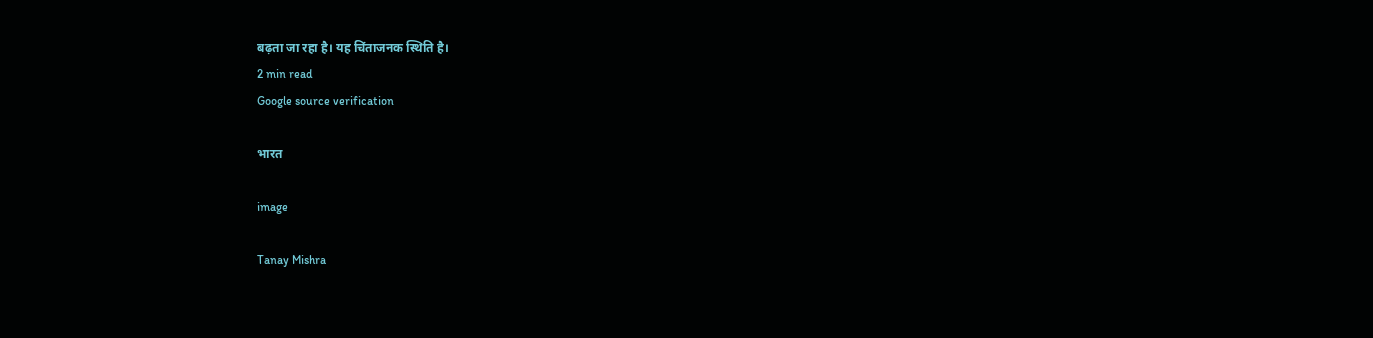बढ़ता जा रहा है। यह चिंताजनक स्थिति है।
2 min read
Google source verification

भारत

image

Tanay Mishra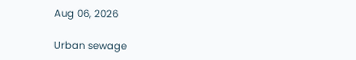Aug 06, 2026

Urban sewage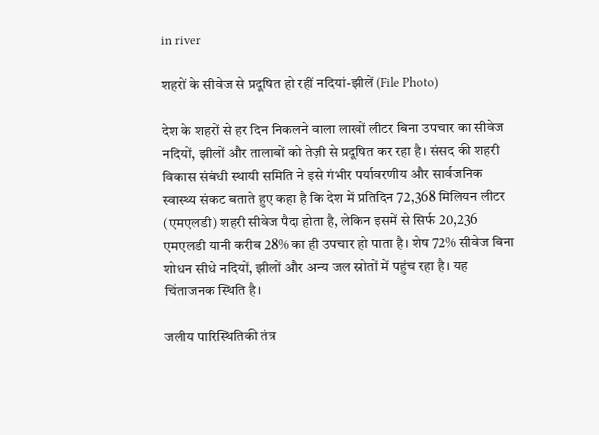in river

शहरों के सीवेज से प्रदूषित हो रहीं नदियां-झीलें (File Photo)

देश के शहरों से हर दिन निकलने वाला लाखों लीटर बिना उपचार का सीवेज नदियों, झीलों और तालाबों को तेज़ी से प्रदूषित कर रहा है। संसद की शहरी विकास संबंधी स्थायी समिति ने इसे गंभीर पर्यावरणीय और सार्वजनिक स्वास्थ्य संकट बताते हुए कहा है कि देश में प्रतिदिन 72,368 मिलियन लीटर (एमएलडी) शहरी सीवेज पैदा होता है, लेकिन इसमें से सिर्फ 20,236 एमएलडी यानी करीब 28% का ही उपचार हो पाता है। शेष 72% सीवेज बिना शोधन सीधे नदियों, झीलों और अन्य जल स्रोतों में पहुंच रहा है। यह चिंताजनक स्थिति है।

जलीय पारिस्थितिकी तंत्र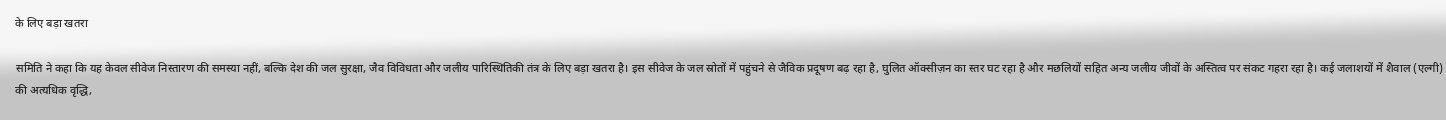के लिए बड़ा खतरा

समिति ने कहा कि यह केवल सीवेज निस्तारण की समस्या नहीं, बल्कि देश की जल सुरक्षा, जैव विविधता और जलीय पारिस्थितिकी तंत्र के लिए बड़ा खतरा है। इस सीवेज के जल स्रोतों में पहुंचने से जैविक प्रदूषण बढ़ रहा है, घुलित ऑक्सीज़न का स्तर घट रहा है और मछलियों सहित अन्य जलीय जीवों के अस्तित्व पर संकट गहरा रहा है। कई जलाशयों में शैवाल (एल्गी) की अत्यधिक वृद्धि,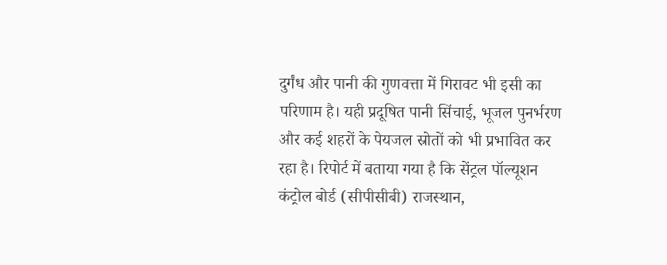दुर्गंध और पानी की गुणवत्ता में गिरावट भी इसी का परिणाम है। यही प्रदूषित पानी सिंचाई, भूजल पुनर्भरण और कई शहरों के पेयजल स्रोतों को भी प्रभावित कर रहा है। रिपोर्ट में बताया गया है कि सेंट्रल पॉल्यूशन कंट्रोल बोर्ड (सीपीसीबी) राजस्थान,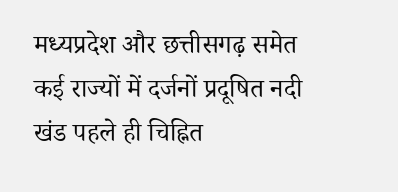मध्यप्रदेश और छत्तीसगढ़ समेत कई राज्यों में दर्जनों प्रदूषित नदी खंड पहले ही चिह्नित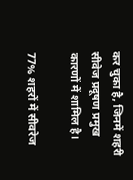कर चुका है, जिनमें शहरी सीवेज प्रदूषण प्रमुख कारणों में शामिल है।

77% शहरों में सीवरेज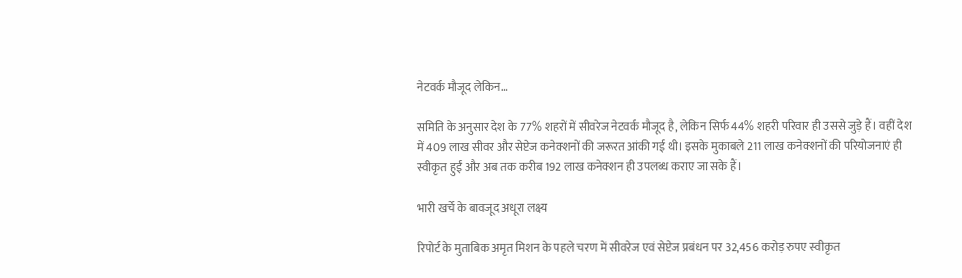नेटवर्क मौजूद लेकिन…

समिति के अनुसार देश के 77% शहरों में सीवरेज नेटवर्क मौजूद है, लेकिन सिर्फ 44% शहरी परिवार ही उससे जुड़े हैं। वहीं देश में 409 लाख सीवर और सेप्टेज कनेक्शनों की जरूरत आंकी गई थी। इसके मुकाबले 211 लाख कनेक्शनों की परियोजनाएं ही स्वीकृत हुईं और अब तक करीब 192 लाख कनेक्शन ही उपलब्ध कराए जा सके हैं।

भारी खर्चे के बावजूद अधूरा लक्ष्य

रिपोर्ट के मुताबिक अमृत मिशन के पहले चरण में सीवरेज एवं सेप्टेज प्रबंधन पर 32,456 करोड़ रुपए स्वीकृत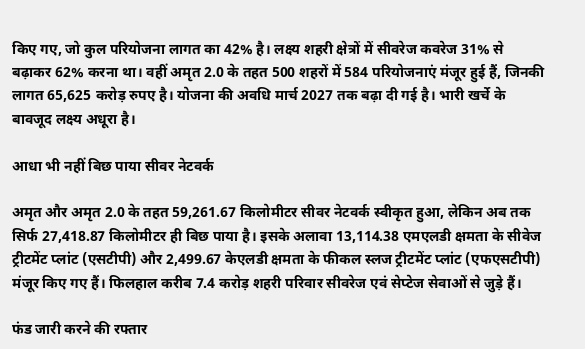किए गए, जो कुल परियोजना लागत का 42% है। लक्ष्य शहरी क्षेत्रों में सीवरेज कवरेज 31% से बढ़ाकर 62% करना था। वहीं अमृत 2.0 के तहत 500 शहरों में 584 परियोजनाएं मंजूर हुई हैं, जिनकी लागत 65,625 करोड़ रुपए है। योजना की अवधि मार्च 2027 तक बढ़ा दी गई है। भारी खर्चे के बावजूद लक्ष्य अधूरा है।

आधा भी नहीं बिछ पाया सीवर नेटवर्क

अमृत और अमृत 2.0 के तहत 59,261.67 किलोमीटर सीवर नेटवर्क स्वीकृत हुआ, लेकिन अब तक सिर्फ 27,418.87 किलोमीटर ही बिछ पाया है। इसके अलावा 13,114.38 एमएलडी क्षमता के सीवेज ट्रीटमेंट प्लांट (एसटीपी) और 2,499.67 केएलडी क्षमता के फीकल स्लज ट्रीटमेंट प्लांट (एफएसटीपी) मंजूर किए गए हैं। फिलहाल करीब 7.4 करोड़ शहरी परिवार सीवरेज एवं सेप्टेज सेवाओं से जुड़े हैं।

फंड जारी करने की रफ्तार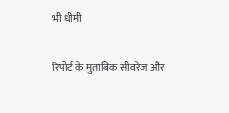भी धीमी

रिपोर्ट के मुताबिक सीवरेज और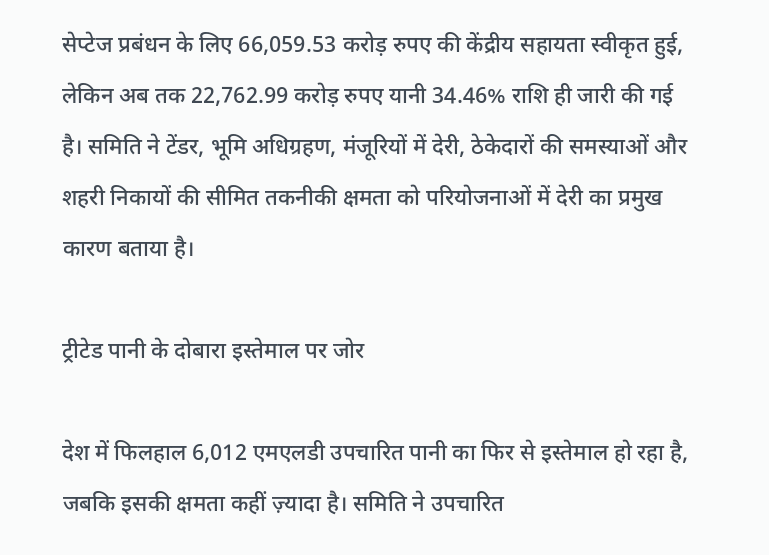सेप्टेज प्रबंधन के लिए 66,059.53 करोड़ रुपए की केंद्रीय सहायता स्वीकृत हुई, लेकिन अब तक 22,762.99 करोड़ रुपए यानी 34.46% राशि ही जारी की गई है। समिति ने टेंडर, भूमि अधिग्रहण, मंजूरियों में देरी, ठेकेदारों की समस्याओं और शहरी निकायों की सीमित तकनीकी क्षमता को परियोजनाओं में देरी का प्रमुख कारण बताया है।

ट्रीटेड पानी के दोबारा इस्तेमाल पर जोर

देश में फिलहाल 6,012 एमएलडी उपचारित पानी का फिर से इस्तेमाल हो रहा है, जबकि इसकी क्षमता कहीं ज़्यादा है। समिति ने उपचारित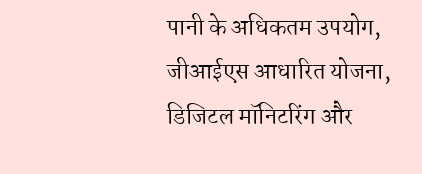पानी के अधिकतम उपयोग, जीआईएस आधारित योजना, डिजिटल मॉनिटरिंग और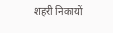शहरी निकायों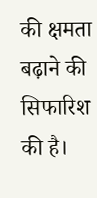की क्षमता बढ़ाने की सिफारिश की है।